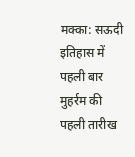मक्का: सऊदी इतिहास में पहली बार मुहर्रम की पहली तारीख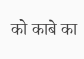को काबे का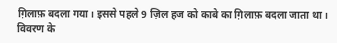ग़िलाफ़ बदला गया। इससे पहले 9 ज़िल हज को काबे का ग़िलाफ़ बदला जाता था।
विवरण के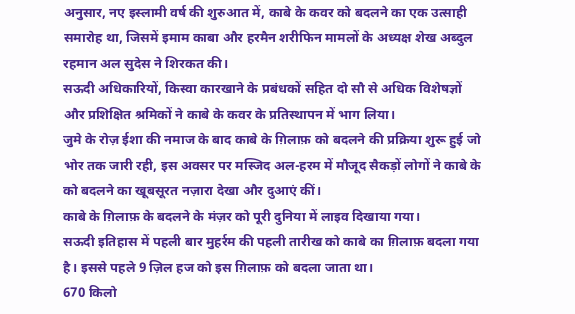अनुसार, नए इस्लामी वर्ष की शुरुआत में, काबे के कवर को बदलने का एक उत्साही समारोह था, जिसमें इमाम काबा और हरमैन शरीफिन मामलों के अध्यक्ष शेख अब्दुल रहमान अल सुदेस ने शिरकत की।
सऊदी अधिकारियों, किस्वा कारखाने के प्रबंधकों सहित दो सौ से अधिक विशेषज्ञों और प्रशिक्षित श्रमिकों ने काबे के कवर के प्रतिस्थापन में भाग लिया।
जुमे के रोज़ ईशा की नमाज के बाद काबे के ग़िलाफ़ को बदलने की प्रक्रिया शुरू हुई जो भोर तक जारी रही, इस अवसर पर मस्जिद अल-हरम में मौजूद सैकड़ों लोगों ने काबे के को बदलने का खूबसूरत नज़ारा देखा और दुआएं कीं।
काबे के ग़िलाफ़ के बदलने के मंज़र को पूरी दुनिया में लाइव दिखाया गया।
सऊदी इतिहास में पहली बार मुहर्रम की पहली तारीख को काबे का ग़िलाफ़ बदला गया है। इससे पहले 9 ज़िल हज को इस ग़िलाफ़ को बदला जाता था।
670 किलो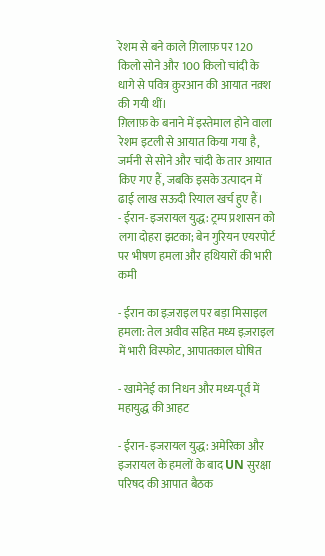रेशम से बने काले ग़िलाफ़ पर 120 किलो सोने और 100 किलो चांदी के धागे से पवित्र क़ुरआन की आयात नक़्श की गयी थीं।
ग़िलाफ़ के बनाने में इस्तेमाल होने वाला रेशम इटली से आयात किया गया है, जर्मनी से सोने और चांदी के तार आयात किए गए हैं, जबकि इसके उत्पादन में ढाई लाख सऊदी रियाल खर्च हुए हैं।
- ईरान-इजरायल युद्ध: ट्रम्प प्रशासन को लगा दोहरा झटका; बेन गुरियन एयरपोर्ट पर भीषण हमला और हथियारों की भारी कमी

- ईरान का इज़राइल पर बड़ा मिसाइल हमला: तेल अवीव सहित मध्य इज़राइल में भारी विस्फोट, आपातकाल घोषित

- खामेनेई का निधन और मध्य-पूर्व में महायुद्ध की आहट

- ईरान-इजरायल युद्ध: अमेरिका और इजरायल के हमलों के बाद UN सुरक्षा परिषद की आपात बैठक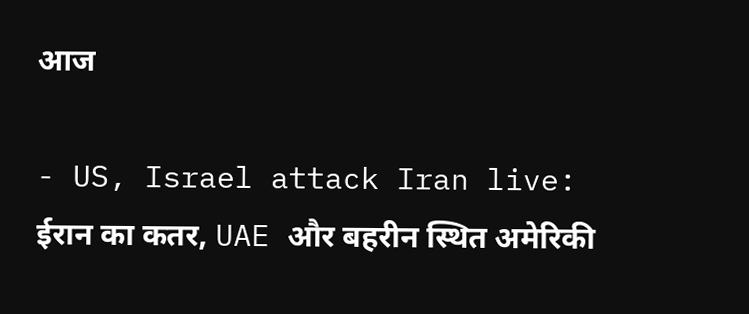आज

- US, Israel attack Iran live: ईरान का कतर, UAE और बहरीन स्थित अमेरिकी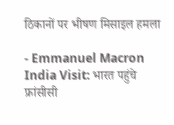ठिकानों पर भीषण मिसाइल हमला

- Emmanuel Macron India Visit: भारत पहुंचे फ्रांसीसी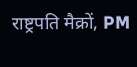राष्ट्रपति मैक्रों, PM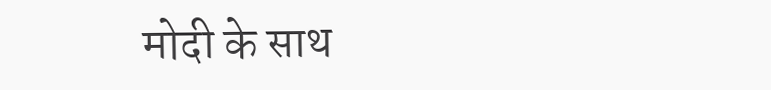मोदी के साथ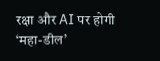रक्षा और AI पर होगी ‘महा-डील’